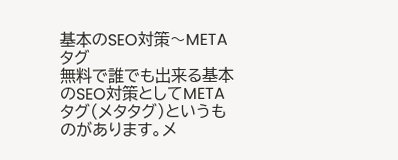基本のSEO対策〜METAタグ
無料で誰でも出来る基本のSEO対策としてMETAタグ(メタタグ)というものがあります。メ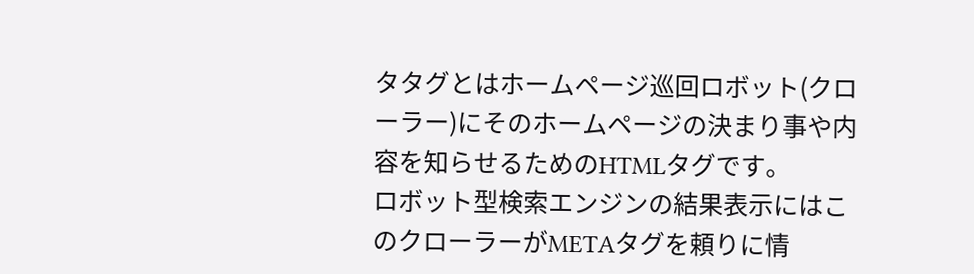タタグとはホームページ巡回ロボット(クローラー)にそのホームページの決まり事や内容を知らせるためのHTMLタグです。
ロボット型検索エンジンの結果表示にはこのクローラーがMETAタグを頼りに情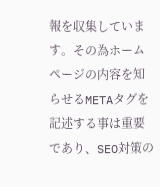報を収集しています。その為ホームページの内容を知らせるMETAタグを記述する事は重要であり、SEO対策の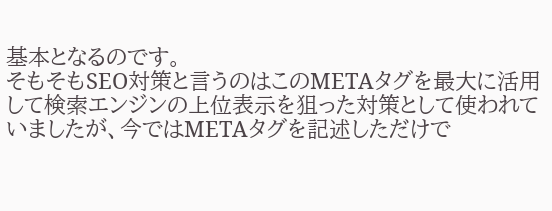基本となるのです。
そもそもSEO対策と言うのはこのMETAタグを最大に活用して検索エンジンの上位表示を狙った対策として使われていましたが、今ではMETAタグを記述しただけで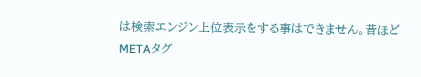は検索エンジン上位表示をする事はできません。昔ほどMETAタグ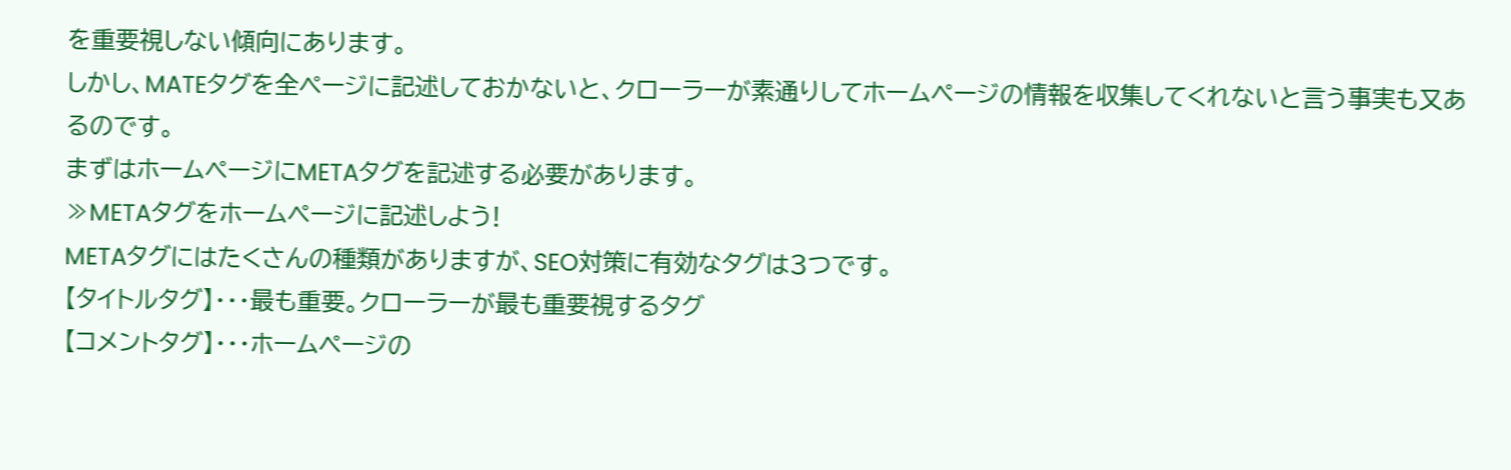を重要視しない傾向にあります。
しかし、MATEタグを全ページに記述しておかないと、クローラーが素通りしてホームページの情報を収集してくれないと言う事実も又あるのです。
まずはホームページにMETAタグを記述する必要があります。
≫METAタグをホームページに記述しよう!
METAタグにはたくさんの種類がありますが、SEO対策に有効なタグは3つです。
【タイトルタグ】・・・最も重要。クローラーが最も重要視するタグ
【コメントタグ】・・・ホームページの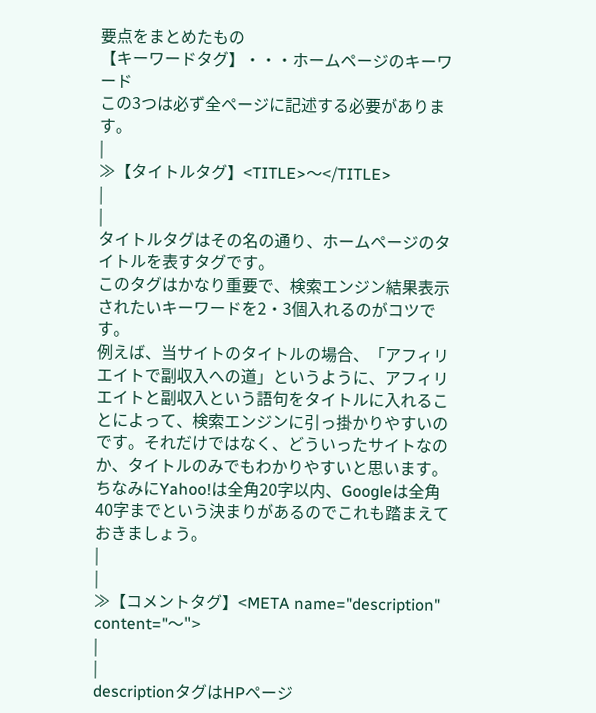要点をまとめたもの
【キーワードタグ】・・・ホームページのキーワード
この3つは必ず全ページに記述する必要があります。
|
≫【タイトルタグ】<TITLE>〜</TITLE>
|
|
タイトルタグはその名の通り、ホームページのタイトルを表すタグです。
このタグはかなり重要で、検索エンジン結果表示されたいキーワードを2・3個入れるのがコツです。
例えば、当サイトのタイトルの場合、「アフィリエイトで副収入への道」というように、アフィリエイトと副収入という語句をタイトルに入れることによって、検索エンジンに引っ掛かりやすいのです。それだけではなく、どういったサイトなのか、タイトルのみでもわかりやすいと思います。
ちなみにYahoo!は全角20字以内、Googleは全角40字までという決まりがあるのでこれも踏まえておきましょう。
|
|
≫【コメントタグ】<META name="description" content="〜">
|
|
descriptionタグはHPページ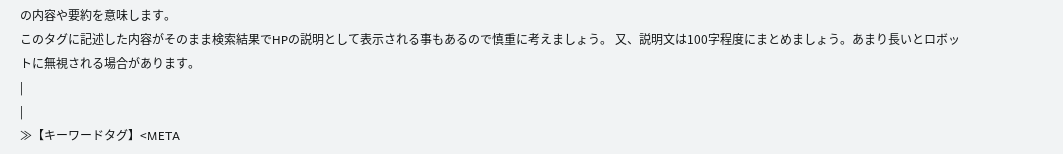の内容や要約を意味します。
このタグに記述した内容がそのまま検索結果でHPの説明として表示される事もあるので慎重に考えましょう。 又、説明文は100字程度にまとめましょう。あまり長いとロボットに無視される場合があります。
|
|
≫【キーワードタグ】<META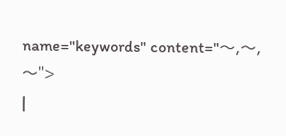name="keywords" content="〜,〜,〜">
|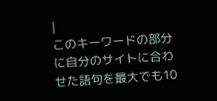|
このキーワードの部分に自分のサイトに合わせた語句を最大でも10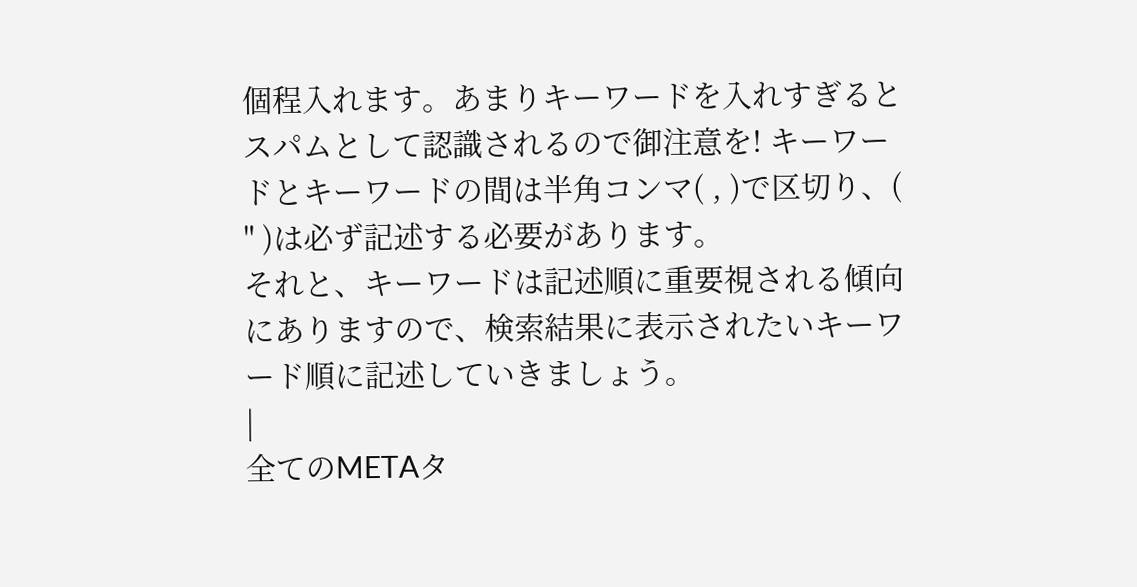個程入れます。あまりキーワードを入れすぎるとスパムとして認識されるので御注意を! キーワードとキーワードの間は半角コンマ( , )で区切り、( " )は必ず記述する必要があります。
それと、キーワードは記述順に重要視される傾向にありますので、検索結果に表示されたいキーワード順に記述していきましょう。
|
全てのMETAタ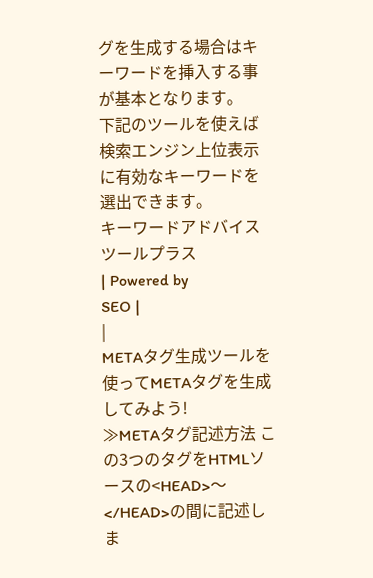グを生成する場合はキーワードを挿入する事が基本となります。
下記のツールを使えば検索エンジン上位表示に有効なキーワードを選出できます。
キーワードアドバイスツールプラス
| Powered by
SEO |
|
METAタグ生成ツールを使ってMETAタグを生成してみよう!
≫METAタグ記述方法 この3つのタグをHTMLソースの<HEAD>〜 </HEAD>の間に記述しま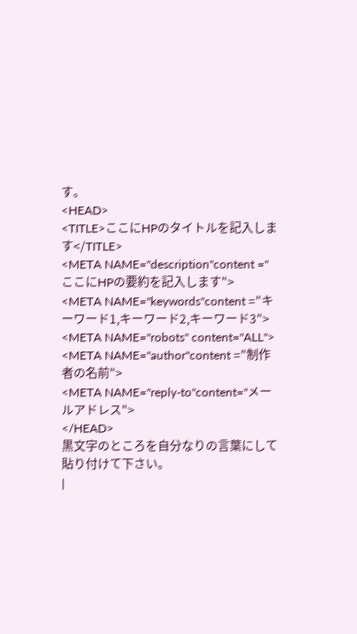す。
<HEAD>
<TITLE>ここにHPのタイトルを記入します</TITLE>
<META NAME="description"content ="ここにHPの要約を記入します">
<META NAME="keywords"content ="キーワード1,キーワード2,キーワード3">
<META NAME="robots" content="ALL">
<META NAME="author"content ="制作者の名前">
<META NAME="reply-to"content="メールアドレス">
</HEAD>
黒文字のところを自分なりの言葉にして貼り付けて下さい。
|